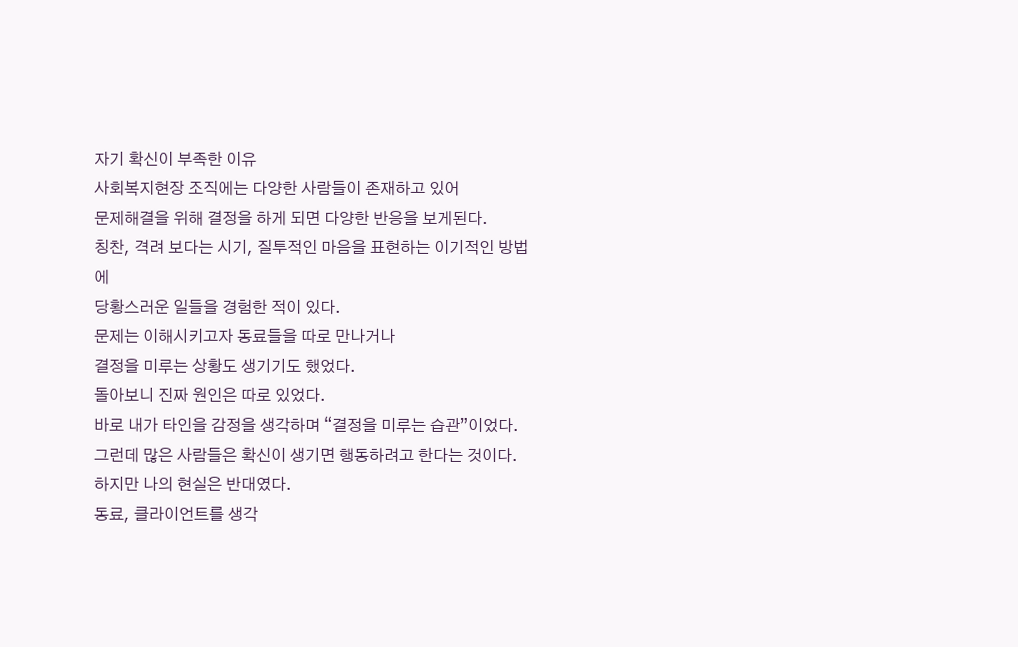자기 확신이 부족한 이유
사회복지현장 조직에는 다양한 사람들이 존재하고 있어
문제해결을 위해 결정을 하게 되면 다양한 반응을 보게된다.
칭찬, 격려 보다는 시기, 질투적인 마음을 표현하는 이기적인 방법에
당황스러운 일들을 경험한 적이 있다.
문제는 이해시키고자 동료들을 따로 만나거나
결정을 미루는 상황도 생기기도 했었다.
돌아보니 진짜 원인은 따로 있었다.
바로 내가 타인을 감정을 생각하며 “결정을 미루는 습관”이었다.
그런데 많은 사람들은 확신이 생기면 행동하려고 한다는 것이다.
하지만 나의 현실은 반대였다.
동료, 클라이언트를 생각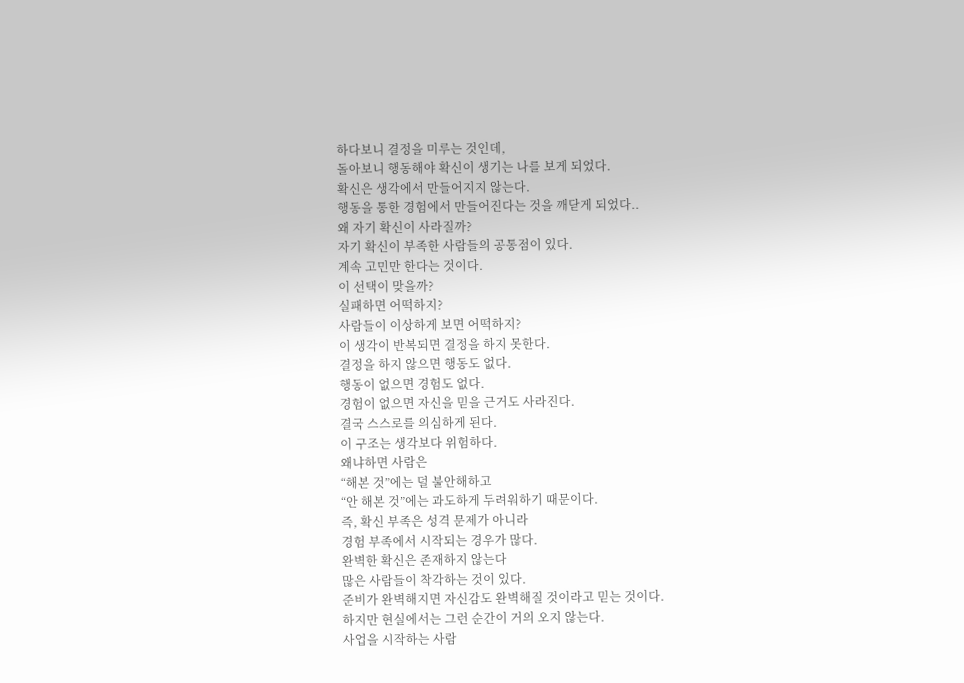하다보니 결정을 미루는 것인데,
돌아보니 행동해야 확신이 생기는 나를 보게 되었다.
확신은 생각에서 만들어지지 않는다.
행동을 통한 경험에서 만들어진다는 것을 깨닫게 되었다..
왜 자기 확신이 사라질까?
자기 확신이 부족한 사람들의 공통점이 있다.
계속 고민만 한다는 것이다.
이 선택이 맞을까?
실패하면 어떡하지?
사람들이 이상하게 보면 어떡하지?
이 생각이 반복되면 결정을 하지 못한다.
결정을 하지 않으면 행동도 없다.
행동이 없으면 경험도 없다.
경험이 없으면 자신을 믿을 근거도 사라진다.
결국 스스로를 의심하게 된다.
이 구조는 생각보다 위험하다.
왜냐하면 사람은
“해본 것”에는 덜 불안해하고
“안 해본 것”에는 과도하게 두려워하기 때문이다.
즉, 확신 부족은 성격 문제가 아니라
경험 부족에서 시작되는 경우가 많다.
완벽한 확신은 존재하지 않는다
많은 사람들이 착각하는 것이 있다.
준비가 완벽해지면 자신감도 완벽해질 것이라고 믿는 것이다.
하지만 현실에서는 그런 순간이 거의 오지 않는다.
사업을 시작하는 사람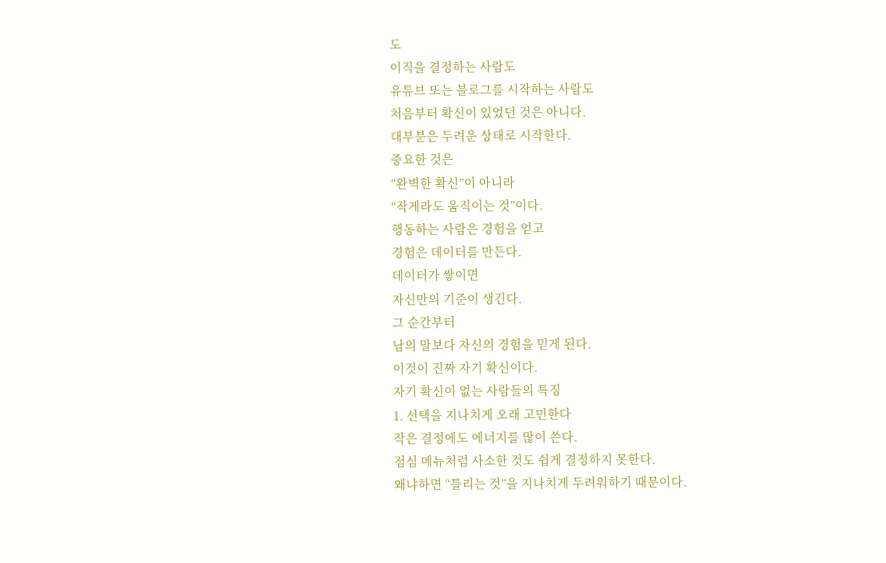도
이직을 결정하는 사람도
유튜브 또는 블로그를 시작하는 사람도
처음부터 확신이 있었던 것은 아니다.
대부분은 두려운 상태로 시작한다.
중요한 것은
“완벽한 확신”이 아니라
“작게라도 움직이는 것”이다.
행동하는 사람은 경험을 얻고
경험은 데이터를 만든다.
데이터가 쌓이면
자신만의 기준이 생긴다.
그 순간부터
남의 말보다 자신의 경험을 믿게 된다.
이것이 진짜 자기 확신이다.
자기 확신이 없는 사람들의 특징
1. 선택을 지나치게 오래 고민한다
작은 결정에도 에너지를 많이 쓴다.
점심 메뉴처럼 사소한 것도 쉽게 결정하지 못한다.
왜냐하면 “틀리는 것”을 지나치게 두려워하기 때문이다.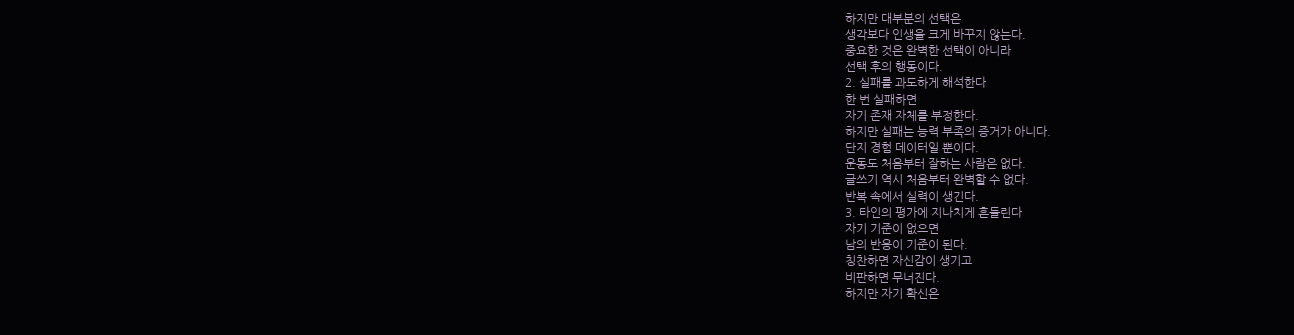하지만 대부분의 선택은
생각보다 인생을 크게 바꾸지 않는다.
중요한 것은 완벽한 선택이 아니라
선택 후의 행동이다.
2. 실패를 과도하게 해석한다
한 번 실패하면
자기 존재 자체를 부정한다.
하지만 실패는 능력 부족의 증거가 아니다.
단지 경험 데이터일 뿐이다.
운동도 처음부터 잘하는 사람은 없다.
글쓰기 역시 처음부터 완벽할 수 없다.
반복 속에서 실력이 생긴다.
3. 타인의 평가에 지나치게 흔들린다
자기 기준이 없으면
남의 반응이 기준이 된다.
칭찬하면 자신감이 생기고
비판하면 무너진다.
하지만 자기 확신은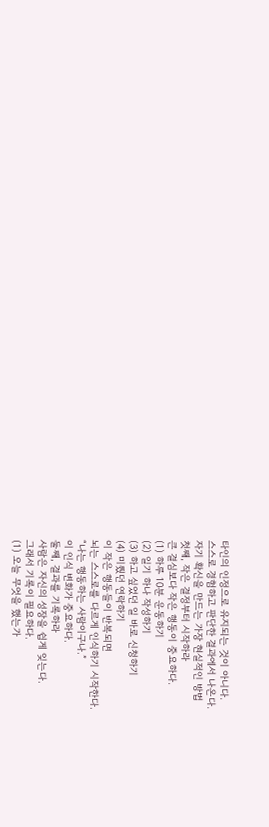타인의 인정으로 유지되는 것이 아니다.
스스로 경험하고 판단한 결과에서 나온다.
자기 확신을 만드는 가장 현실적인 방법
첫째, 작은 결정부터 시작하라
큰 결심보다 작은 행동이 중요하다.
(1) 하루 10분 운동하기
(2) 일기 하나 작성하기
(3) 하고 싶었던 일 바로 신청하기
(4) 미뤘던 연락하기
이 작은 행동들이 반복되면
뇌는 스스로를 다르게 인식하기 시작한다.
“나는 행동하는 사람이구나.”
이 인식 변화가 중요하다.
둘째, 결과를 기록하라
사람은 자신의 성장을 쉽게 잊는다.
그래서 기록이 필요하다.
(1) 오늘 무엇을 했는가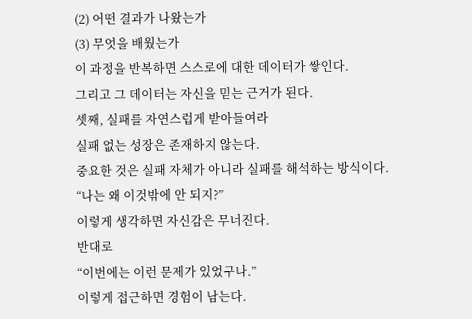(2) 어떤 결과가 나왔는가
(3) 무엇을 배웠는가
이 과정을 반복하면 스스로에 대한 데이터가 쌓인다.
그리고 그 데이터는 자신을 믿는 근거가 된다.
셋째, 실패를 자연스럽게 받아들여라
실패 없는 성장은 존재하지 않는다.
중요한 것은 실패 자체가 아니라 실패를 해석하는 방식이다.
“나는 왜 이것밖에 안 되지?”
이렇게 생각하면 자신감은 무너진다.
반대로
“이번에는 이런 문제가 있었구나.”
이렇게 접근하면 경험이 남는다.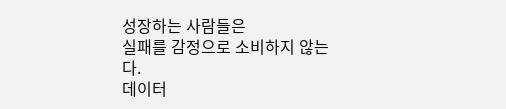성장하는 사람들은
실패를 감정으로 소비하지 않는다.
데이터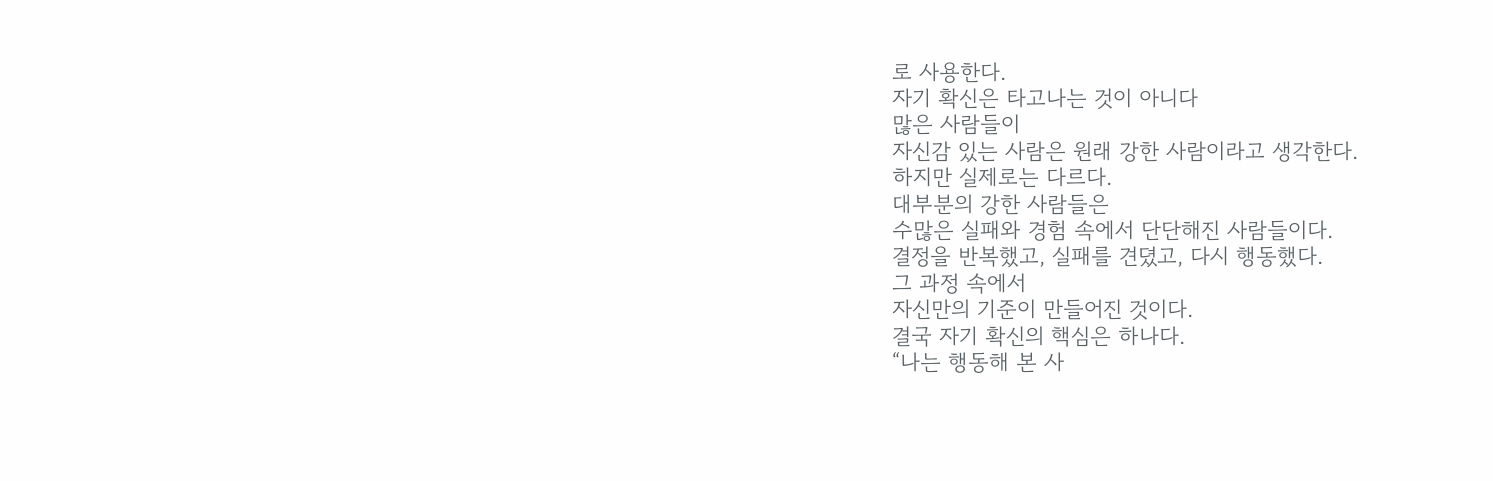로 사용한다.
자기 확신은 타고나는 것이 아니다
많은 사람들이
자신감 있는 사람은 원래 강한 사람이라고 생각한다.
하지만 실제로는 다르다.
대부분의 강한 사람들은
수많은 실패와 경험 속에서 단단해진 사람들이다.
결정을 반복했고, 실패를 견뎠고, 다시 행동했다.
그 과정 속에서
자신만의 기준이 만들어진 것이다.
결국 자기 확신의 핵심은 하나다.
“나는 행동해 본 사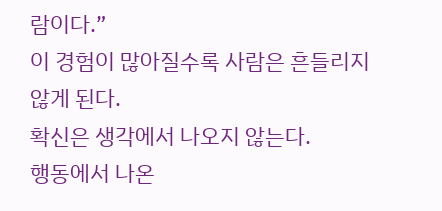람이다.”
이 경험이 많아질수록 사람은 흔들리지 않게 된다.
확신은 생각에서 나오지 않는다.
행동에서 나온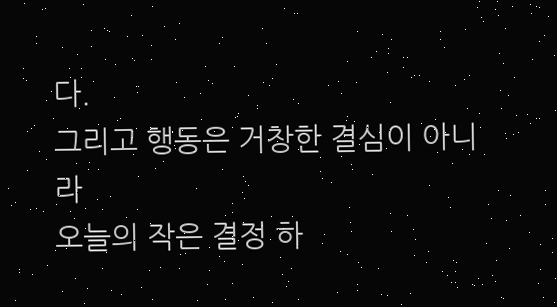다.
그리고 행동은 거창한 결심이 아니라
오늘의 작은 결정 하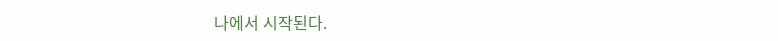나에서 시작된다.